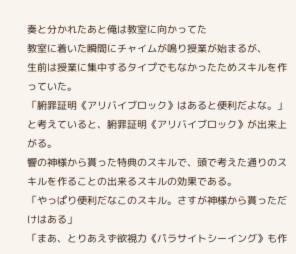奏と分かれたあと俺は教室に向かってた
教室に着いた瞬間にチャイムが鳴り授業が始まるが、
生前は授業に集中するタイプでもなかったためスキルを作っていた。
「腑罪証明《アリバイブロック》はあると便利だよな。」
と考えていると、腑罪証明《アリバイブロック》が出来上がる。
響の神様から貰った特典のスキルで、頭で考えた通りのスキルを作ることの出来るスキルの効果である。
「やっぱり便利だなこのスキル。さすが神様から貰っただけはある」
「まあ、とりあえず欲視力《パラサイトシーイング》も作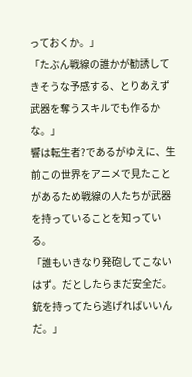っておくか。」
「たぶん戦線の誰かが勧誘してきそうな予感する、とりあえず武器を奪うスキルでも作るかな。」
響は転生者?であるがゆえに、生前この世界をアニメで見たことがあるため戦線の人たちが武器を持っていることを知っている。
「誰もいきなり発砲してこないはず。だとしたらまだ安全だ。銃を持ってたら逃げればいいんだ。」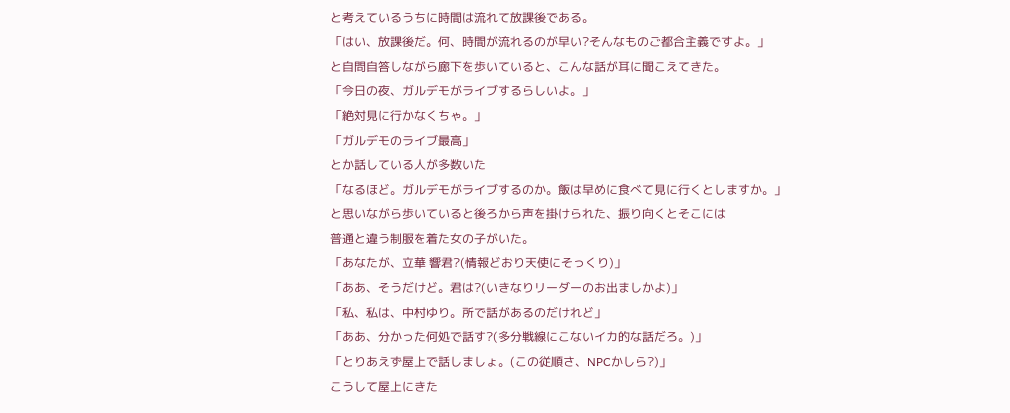と考えているうちに時間は流れて放課後である。
「はい、放課後だ。何、時間が流れるのが早い?そんなものご都合主義ですよ。」
と自問自答しながら廊下を歩いていると、こんな話が耳に聞こえてきた。
「今日の夜、ガルデモがライブするらしいよ。」
「絶対見に行かなくちゃ。」
「ガルデモのライブ最高」
とか話している人が多数いた
「なるほど。ガルデモがライブするのか。飯は早めに食べて見に行くとしますか。」
と思いながら歩いていると後ろから声を掛けられた、振り向くとそこには
普通と違う制服を着た女の子がいた。
「あなたが、立華 響君?(情報どおり天使にそっくり)」
「ああ、そうだけど。君は?(いきなりリーダーのお出ましかよ)」
「私、私は、中村ゆり。所で話があるのだけれど」
「ああ、分かった何処で話す?(多分戦線にこないイカ的な話だろ。)」
「とりあえず屋上で話しましょ。(この従順さ、NPCかしら?)」
こうして屋上にきた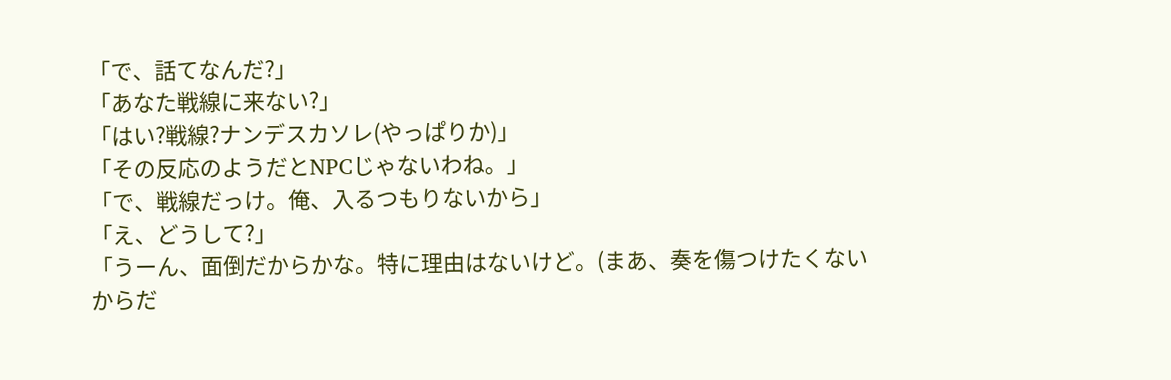「で、話てなんだ?」
「あなた戦線に来ない?」
「はい?戦線?ナンデスカソレ(やっぱりか)」
「その反応のようだとNPCじゃないわね。」
「で、戦線だっけ。俺、入るつもりないから」
「え、どうして?」
「うーん、面倒だからかな。特に理由はないけど。(まあ、奏を傷つけたくないからだ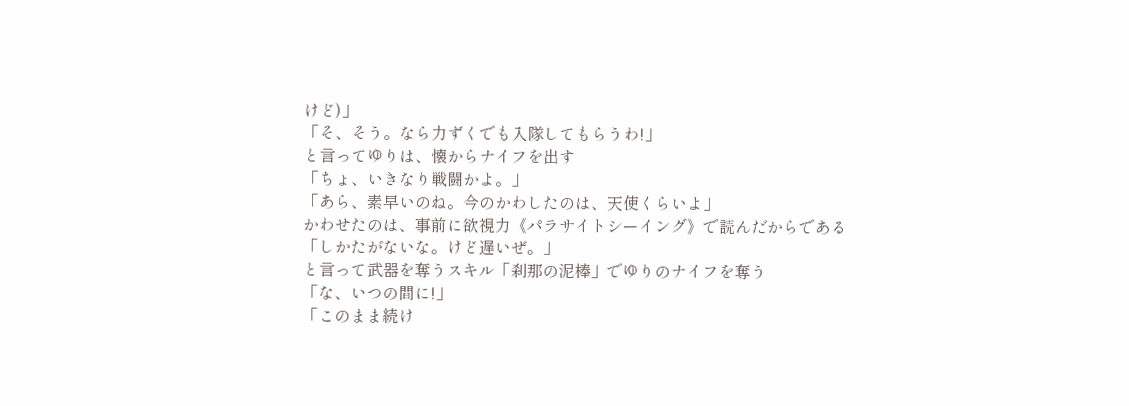けど)」
「そ、そう。なら力ずくでも入隊してもらうわ!」
と言ってゆりは、懐からナイフを出す
「ちょ、いきなり戦闘かよ。」
「あら、素早いのね。今のかわしたのは、天使くらいよ」
かわせたのは、事前に欲視力《パラサイトシーイング》で読んだからである
「しかたがないな。けど遅いぜ。」
と言って武器を奪うスキル「刹那の泥棒」でゆりのナイフを奪う
「な、いつの間に!」
「このまま続け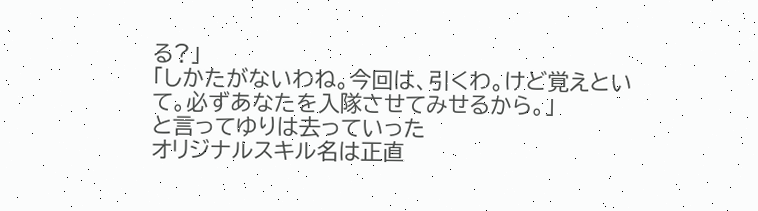る?」
「しかたがないわね。今回は、引くわ。けど覚えといて。必ずあなたを入隊させてみせるから。」
と言ってゆりは去っていった
オリジナルスキル名は正直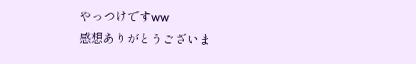やっつけですww
感想ありがとうございま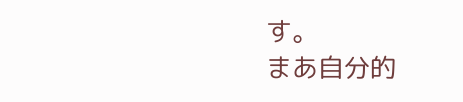す。
まあ自分的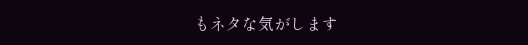もネタな気がします